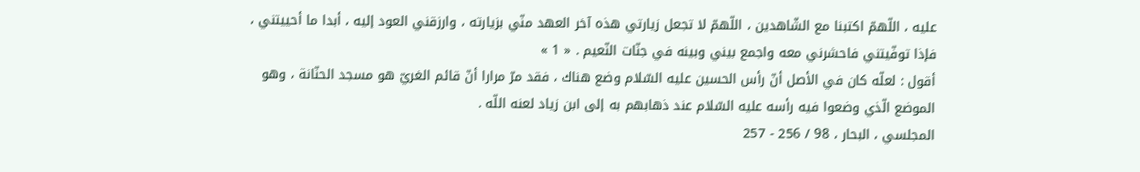عليه ، اللّهمّ اكتبنا مع الشّاهدين ، اللّهمّ لا تجعل زيارتي هذه آخر العهد منّي بزيارته ، وارزقني العود إليه ، أبدا ما أحييتني ، فإذا توفّيتني فاحشرني معه واجمع بيني وبينه في جنّات النّعيم . « 1 »
أقول : لعلّه كان في الأصل أنّ رأس الحسين عليه السّلام وضع هناك ، فقد مرّ مرارا أنّ قائم الغريّ هو مسجد الحنّانة ، وهو الموضع الّذي وضعوا فيه رأسه عليه السّلام عند ذهابهم به إلى ابن زياد لعنه اللّه .
المجلسي ، البحار ، 98 / 256 - 257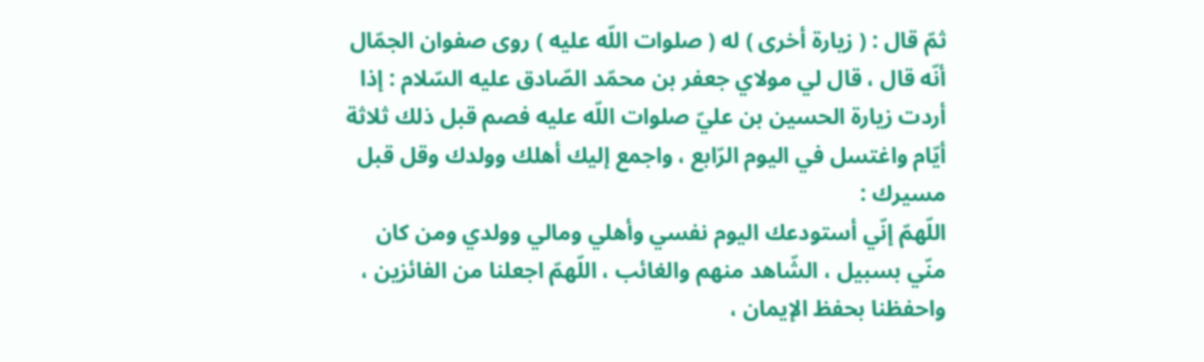ثمّ قال : ( زيارة أخرى ) له ( صلوات اللّه عليه ) روى صفوان الجمّال أنّه قال ، قال لي مولاي جعفر بن محمّد الصّادق عليه السّلام : إذا أردت زيارة الحسين بن عليّ صلوات اللّه عليه فصم قبل ذلك ثلاثة أيّام واغتسل في اليوم الرّابع ، واجمع إليك أهلك وولدك وقل قبل مسيرك :
اللّهمّ إنّي أستودعك اليوم نفسي وأهلي ومالي وولدي ومن كان منّي بسبيل ، الشّاهد منهم والغائب ، اللّهمّ اجعلنا من الفائزين ، واحفظنا بحفظ الإيمان ،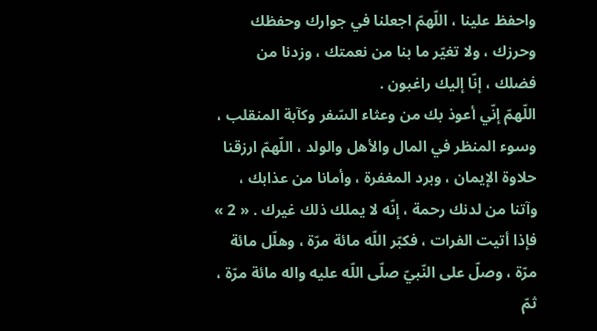واحفظ علينا ، اللّهمّ اجعلنا في جوارك وحفظك وحرزك ، ولا تغيّر ما بنا من نعمتك ، وزدنا من فضلك ، إنّا إليك راغبون .
اللّهمّ إنّي أعوذ بك من وعثاء السّفر وكآبة المنقلب ، وسوء المنظر في المال والأهل والولد ، اللّهمّ ارزقنا حلاوة الإيمان ، وبرد المغفرة ، وأمانا من عذابك ، وآتنا من لدنك رحمة ، إنّه لا يملك ذلك غيرك . « 2 »
فإذا أتيت الفرات ، فكبّر اللّه مائة مرّة ، وهلّل مائة مرّة ، وصلّ على النّبيّ صلّى اللّه عليه واله مائة مرّة ، ثمّ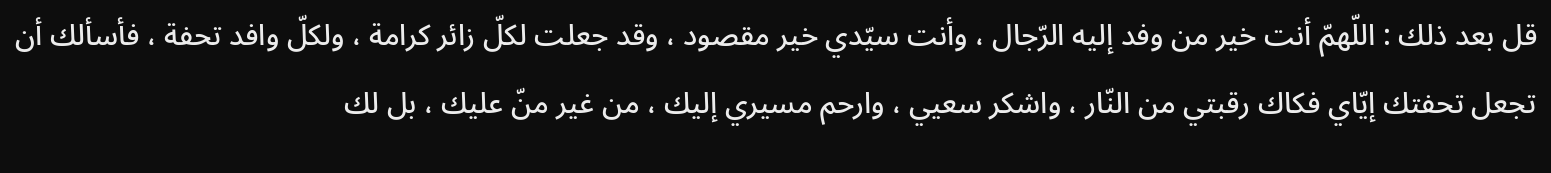قل بعد ذلك : اللّهمّ أنت خير من وفد إليه الرّجال ، وأنت سيّدي خير مقصود ، وقد جعلت لكلّ زائر كرامة ، ولكلّ وافد تحفة ، فأسألك أن تجعل تحفتك إيّاي فكاك رقبتي من النّار ، واشكر سعيي ، وارحم مسيري إليك ، من غير منّ عليك ، بل لك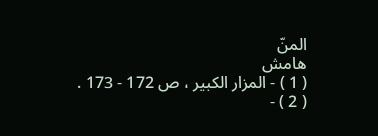المنّ
هامش
( 1 ) - المزار الكبير ، ص 172 - 173 .
( 2 ) -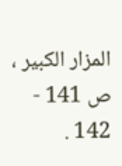المزار الكبير ، ص 141 - 142 .